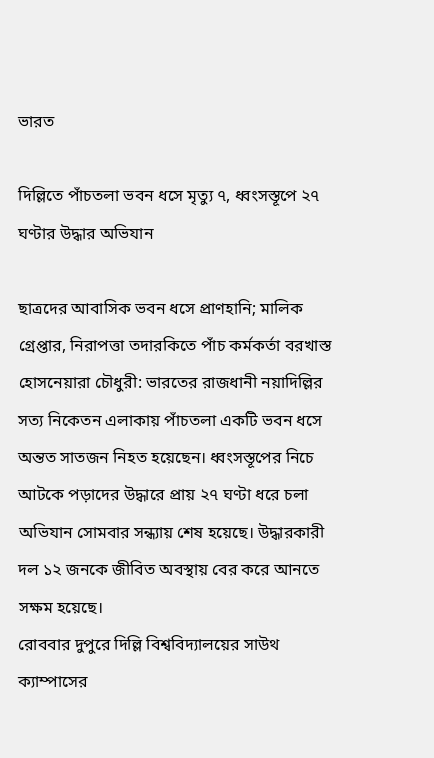ভারত

দিল্লিতে পাঁচতলা ভবন ধসে মৃত্যু ৭, ধ্বংসস্তূপে ২৭ ঘণ্টার উদ্ধার অভিযান

ছাত্রদের আবাসিক ভবন ধসে প্রাণহানি; মালিক গ্রেপ্তার, নিরাপত্তা তদারকিতে পাঁচ কর্মকর্তা বরখাস্ত
হোসনেয়ারা চৌধুরী: ভারতের রাজধানী নয়াদিল্লির সত্য নিকেতন এলাকায় পাঁচতলা একটি ভবন ধসে অন্তত সাতজন নিহত হয়েছেন। ধ্বংসস্তূপের নিচে আটকে পড়াদের উদ্ধারে প্রায় ২৭ ঘণ্টা ধরে চলা অভিযান সোমবার সন্ধ্যায় শেষ হয়েছে। উদ্ধারকারী দল ১২ জনকে জীবিত অবস্থায় বের করে আনতে সক্ষম হয়েছে।
রোববার দুপুরে দিল্লি বিশ্ববিদ্যালয়ের সাউথ ক্যাম্পাসের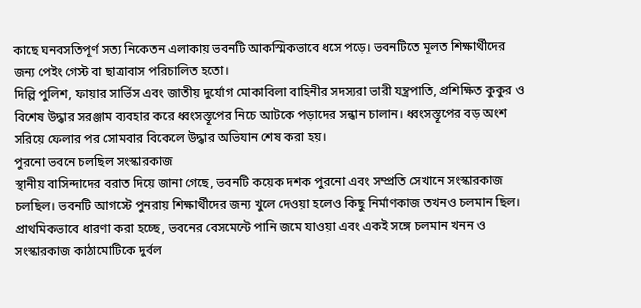কাছে ঘনবসতিপূর্ণ সত্য নিকেতন এলাকায় ভবনটি আকস্মিকভাবে ধসে পড়ে। ভবনটিতে মূলত শিক্ষার্থীদের জন্য পেইং গেস্ট বা ছাত্রাবাস পরিচালিত হতো।
দিল্লি পুলিশ, ফায়ার সার্ভিস এবং জাতীয় দুর্যোগ মোকাবিলা বাহিনীর সদস্যরা ভারী যন্ত্রপাতি, প্রশিক্ষিত কুকুর ও বিশেষ উদ্ধার সরঞ্জাম ব্যবহার করে ধ্বংসস্তূপের নিচে আটকে পড়াদের সন্ধান চালান। ধ্বংসস্তূপের বড় অংশ সরিয়ে ফেলার পর সোমবার বিকেলে উদ্ধার অভিযান শেষ করা হয়।
পুরনো ভবনে চলছিল সংস্কারকাজ
স্থানীয় বাসিন্দাদের বরাত দিয়ে জানা গেছে, ভবনটি কয়েক দশক পুরনো এবং সম্প্রতি সেখানে সংস্কারকাজ চলছিল। ভবনটি আগস্টে পুনরায় শিক্ষার্থীদের জন্য খুলে দেওয়া হলেও কিছু নির্মাণকাজ তখনও চলমান ছিল।
প্রাথমিকভাবে ধারণা করা হচ্ছে, ভবনের বেসমেন্টে পানি জমে যাওয়া এবং একই সঙ্গে চলমান খনন ও সংস্কারকাজ কাঠামোটিকে দুর্বল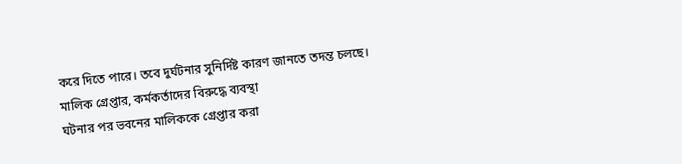করে দিতে পারে। তবে দুর্ঘটনার সুনির্দিষ্ট কারণ জানতে তদন্ত চলছে।
মালিক গ্রেপ্তার, কর্মকর্তাদের বিরুদ্ধে ব্যবস্থা
ঘটনার পর ভবনের মালিককে গ্রেপ্তার করা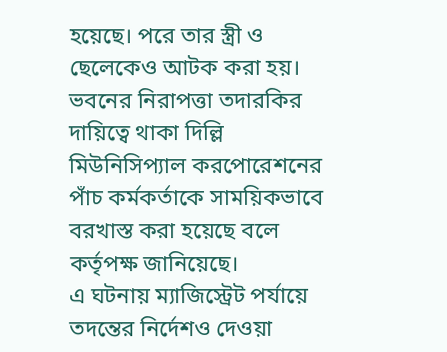হয়েছে। পরে তার স্ত্রী ও ছেলেকেও আটক করা হয়। ভবনের নিরাপত্তা তদারকির দায়িত্বে থাকা দিল্লি মিউনিসিপ্যাল করপোরেশনের পাঁচ কর্মকর্তাকে সাময়িকভাবে বরখাস্ত করা হয়েছে বলে কর্তৃপক্ষ জানিয়েছে।
এ ঘটনায় ম্যাজিস্ট্রেট পর্যায়ে তদন্তের নির্দেশও দেওয়া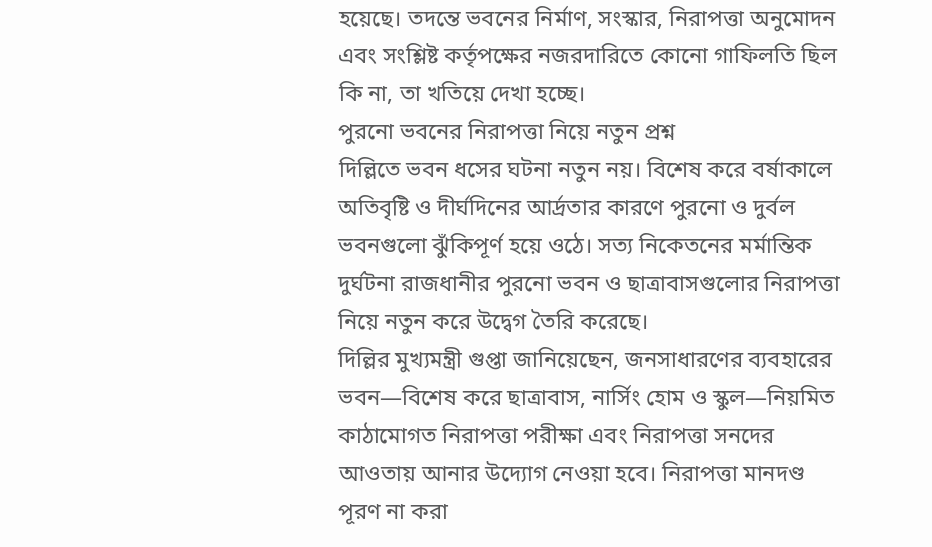হয়েছে। তদন্তে ভবনের নির্মাণ, সংস্কার, নিরাপত্তা অনুমোদন এবং সংশ্লিষ্ট কর্তৃপক্ষের নজরদারিতে কোনো গাফিলতি ছিল কি না, তা খতিয়ে দেখা হচ্ছে।
পুরনো ভবনের নিরাপত্তা নিয়ে নতুন প্রশ্ন
দিল্লিতে ভবন ধসের ঘটনা নতুন নয়। বিশেষ করে বর্ষাকালে অতিবৃষ্টি ও দীর্ঘদিনের আর্দ্রতার কারণে পুরনো ও দুর্বল ভবনগুলো ঝুঁকিপূর্ণ হয়ে ওঠে। সত্য নিকেতনের মর্মান্তিক দুর্ঘটনা রাজধানীর পুরনো ভবন ও ছাত্রাবাসগুলোর নিরাপত্তা নিয়ে নতুন করে উদ্বেগ তৈরি করেছে।
দিল্লির মুখ্যমন্ত্রী গুপ্তা জানিয়েছেন, জনসাধারণের ব্যবহারের ভবন—বিশেষ করে ছাত্রাবাস, নার্সিং হোম ও স্কুল—নিয়মিত কাঠামোগত নিরাপত্তা পরীক্ষা এবং নিরাপত্তা সনদের আওতায় আনার উদ্যোগ নেওয়া হবে। নিরাপত্তা মানদণ্ড পূরণ না করা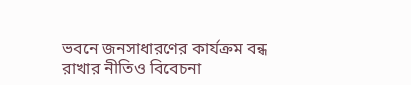ভবনে জনসাধারণের কার্যক্রম বন্ধ রাখার নীতিও বিবেচনা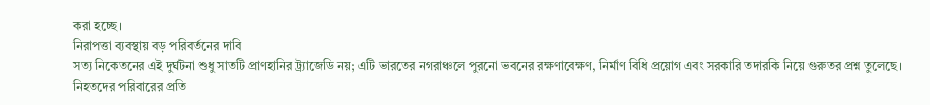করা হচ্ছে।
নিরাপত্তা ব্যবস্থায় বড় পরিবর্তনের দাবি
সত্য নিকেতনের এই দুর্ঘটনা শুধু সাতটি প্রাণহানির ট্র্যাজেডি নয়; এটি ভারতের নগরাঞ্চলে পুরনো ভবনের রক্ষণাবেক্ষণ, নির্মাণ বিধি প্রয়োগ এবং সরকারি তদারকি নিয়ে গুরুতর প্রশ্ন তুলেছে।
নিহতদের পরিবারের প্রতি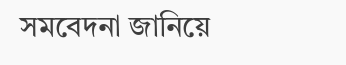সমবেদনা জানিয়ে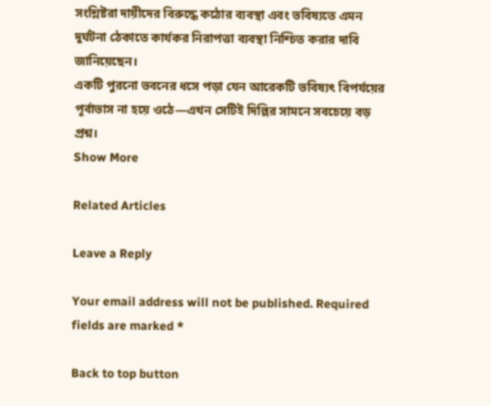সংশ্লিষ্টরা দায়ীদের বিরুদ্ধে কঠোর ব্যবস্থা এবং ভবিষ্যতে এমন দুর্ঘটনা ঠেকাতে কার্যকর নিরাপত্তা ব্যবস্থা নিশ্চিত করার দাবি জানিয়েছেন।
একটি পুরনো ভবনের ধসে পড়া যেন আরেকটি ভবিষ্যৎ বিপর্যয়ের পূর্বাভাস না হয়ে ওঠে—এখন সেটিই দিল্লির সামনে সবচেয়ে বড় প্রশ্ন।
Show More

Related Articles

Leave a Reply

Your email address will not be published. Required fields are marked *

Back to top button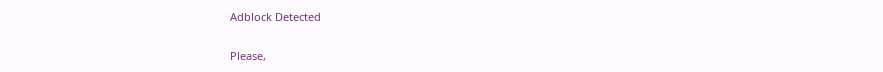Adblock Detected

Please,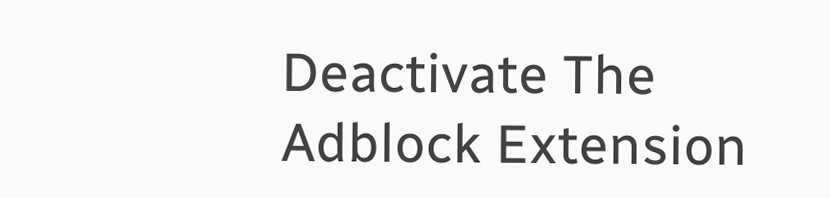Deactivate The Adblock Extension